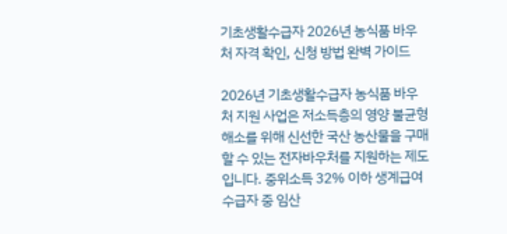기초생활수급자 2026년 농식품 바우처 자격 확인, 신청 방법 완벽 가이드

2026년 기초생활수급자 농식품 바우처 지원 사업은 저소득층의 영양 불균형 해소를 위해 신선한 국산 농산물을 구매할 수 있는 전자바우처를 지원하는 제도입니다. 중위소득 32% 이하 생계급여 수급자 중 임산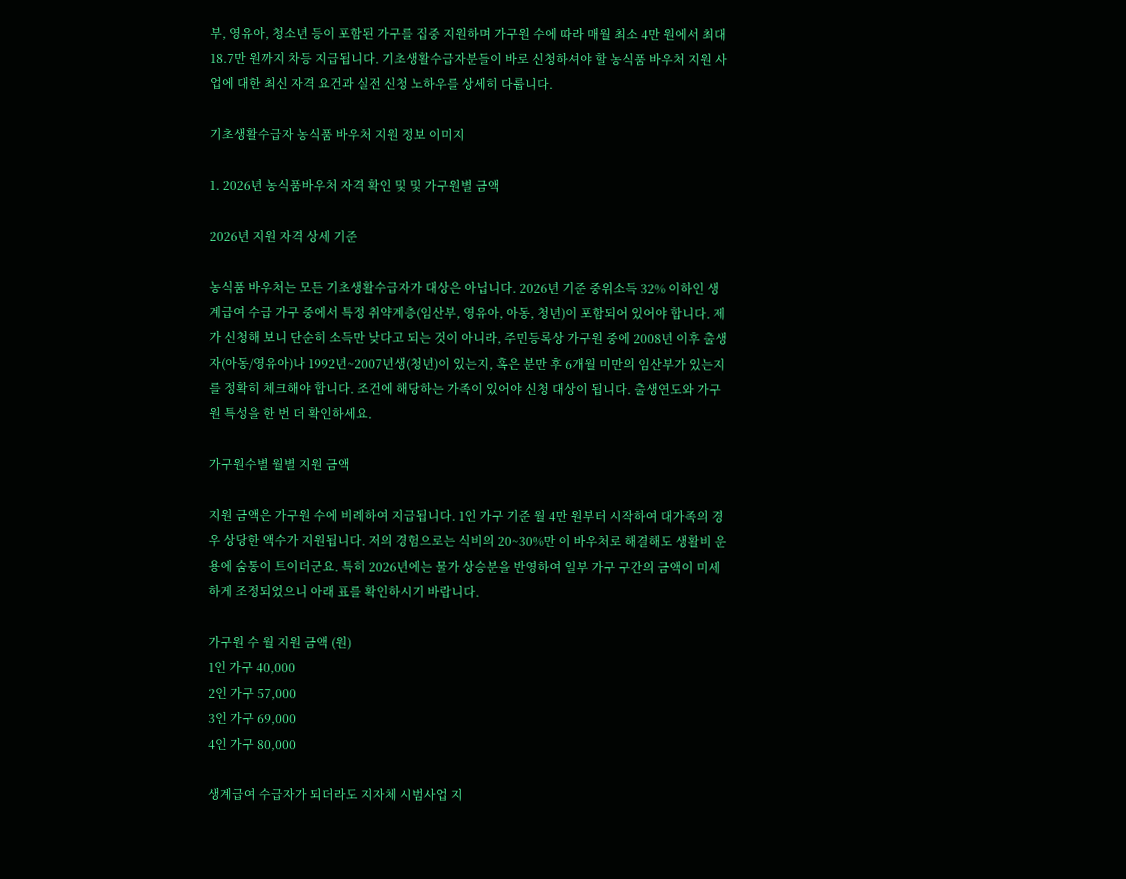부, 영유아, 청소년 등이 포함된 가구를 집중 지원하며 가구원 수에 따라 매월 최소 4만 원에서 최대 18.7만 원까지 차등 지급됩니다. 기초생활수급자분들이 바로 신청하셔야 할 농식품 바우처 지원 사업에 대한 최신 자격 요건과 실전 신청 노하우를 상세히 다룹니다.

기초생활수급자 농식품 바우처 지원 정보 이미지

1. 2026년 농식품바우처 자격 확인 및 및 가구원별 금액

2026년 지원 자격 상세 기준

농식품 바우처는 모든 기초생활수급자가 대상은 아닙니다. 2026년 기준 중위소득 32% 이하인 생계급여 수급 가구 중에서 특정 취약계층(임산부, 영유아, 아동, 청년)이 포함되어 있어야 합니다. 제가 신청해 보니 단순히 소득만 낮다고 되는 것이 아니라, 주민등록상 가구원 중에 2008년 이후 출생자(아동/영유아)나 1992년~2007년생(청년)이 있는지, 혹은 분만 후 6개월 미만의 임산부가 있는지를 정확히 체크해야 합니다. 조건에 해당하는 가족이 있어야 신청 대상이 됩니다. 출생연도와 가구원 특성을 한 번 더 확인하세요.

가구원수별 월별 지원 금액

지원 금액은 가구원 수에 비례하여 지급됩니다. 1인 가구 기준 월 4만 원부터 시작하여 대가족의 경우 상당한 액수가 지원됩니다. 저의 경험으로는 식비의 20~30%만 이 바우처로 해결해도 생활비 운용에 숨통이 트이더군요. 특히 2026년에는 물가 상승분을 반영하여 일부 가구 구간의 금액이 미세하게 조정되었으니 아래 표를 확인하시기 바랍니다.

가구원 수 월 지원 금액 (원)
1인 가구 40,000
2인 가구 57,000
3인 가구 69,000
4인 가구 80,000

생계급여 수급자가 되더라도 지자체 시범사업 지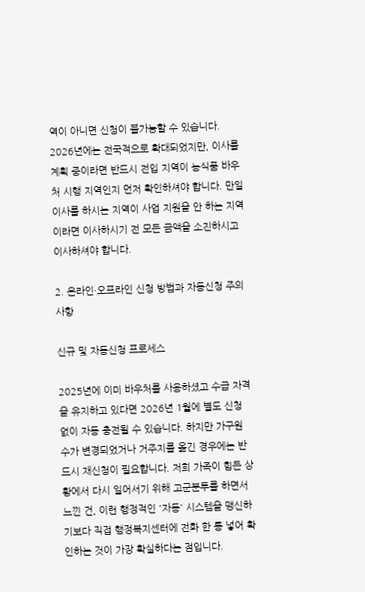역이 아니면 신청이 불가능할 수 있습니다. 2026년에는 전국적으로 확대되었지만, 이사를 계획 중이라면 반드시 전입 지역이 농식품 바우처 시행 지역인지 먼저 확인하셔야 합니다. 만일 이사를 하시는 지역이 사업 지원을 안 하는 지역이라면 이사하시기 전 모든 금액을 소진하시고 이사하셔야 합니다.

2. 온라인·오프라인 신청 방법과 자동신청 주의사항

신규 및 자동신청 프로세스

2025년에 이미 바우처를 사용하셨고 수급 자격을 유지하고 있다면 2026년 1월에 별도 신청 없이 자동 충전될 수 있습니다. 하지만 가구원 수가 변경되었거나 거주지를 옮긴 경우에는 반드시 재신청이 필요합니다. 저희 가족이 힘든 상황에서 다시 일어서기 위해 고군분투를 하면서 느낀 건, 이런 행정적인 '자동' 시스템을 맹신하기보다 직접 행정복지센터에 전화 한 통 넣어 확인하는 것이 가장 확실하다는 점입니다.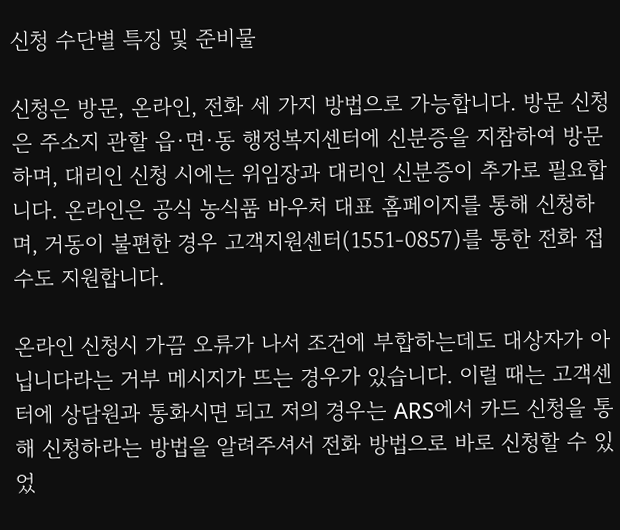신청 수단별 특징 및 준비물

신청은 방문, 온라인, 전화 세 가지 방법으로 가능합니다. 방문 신청은 주소지 관할 읍·면·동 행정복지센터에 신분증을 지참하여 방문하며, 대리인 신청 시에는 위임장과 대리인 신분증이 추가로 필요합니다. 온라인은 공식 농식품 바우처 대표 홈페이지를 통해 신청하며, 거동이 불편한 경우 고객지원센터(1551-0857)를 통한 전화 접수도 지원합니다.

온라인 신청시 가끔 오류가 나서 조건에 부합하는데도 대상자가 아닙니다라는 거부 메시지가 뜨는 경우가 있습니다. 이럴 때는 고객센터에 상담원과 통화시면 되고 저의 경우는 ARS에서 카드 신청을 통해 신청하라는 방법을 알려주셔서 전화 방법으로 바로 신청할 수 있었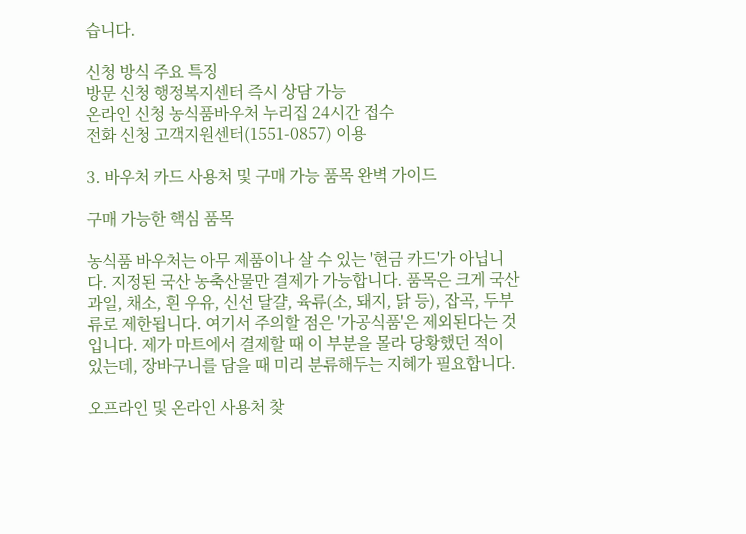습니다.

신청 방식 주요 특징
방문 신청 행정복지센터 즉시 상담 가능
온라인 신청 농식품바우처 누리집 24시간 접수
전화 신청 고객지원센터(1551-0857) 이용

3. 바우처 카드 사용처 및 구매 가능 품목 완벽 가이드

구매 가능한 핵심 품목

농식품 바우처는 아무 제품이나 살 수 있는 '현금 카드'가 아닙니다. 지정된 국산 농축산물만 결제가 가능합니다. 품목은 크게 국산 과일, 채소, 흰 우유, 신선 달걀, 육류(소, 돼지, 닭 등), 잡곡, 두부류로 제한됩니다. 여기서 주의할 점은 '가공식품'은 제외된다는 것입니다. 제가 마트에서 결제할 때 이 부분을 몰라 당황했던 적이 있는데, 장바구니를 담을 때 미리 분류해두는 지혜가 필요합니다.

오프라인 및 온라인 사용처 찾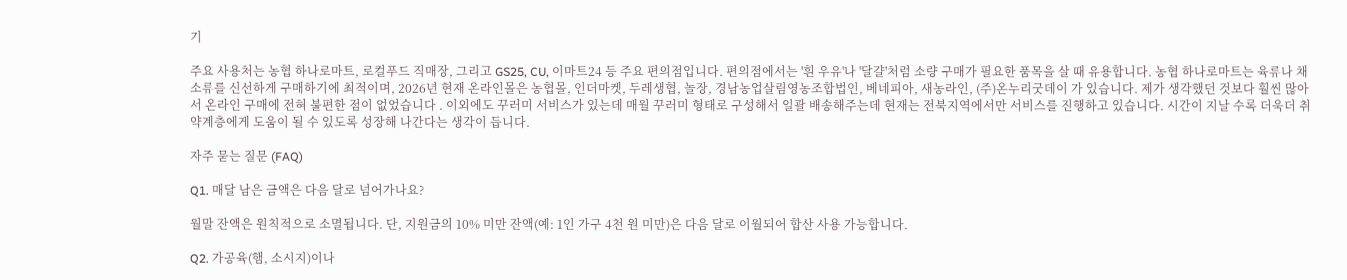기

주요 사용처는 농협 하나로마트, 로컬푸드 직매장, 그리고 GS25, CU, 이마트24 등 주요 편의점입니다. 편의점에서는 '흰 우유'나 '달걀'처럼 소량 구매가 필요한 품목을 살 때 유용합니다. 농협 하나로마트는 육류나 채소류를 신선하게 구매하기에 최적이며, 2026년 현재 온라인몰은 농협몰, 인더마켓, 두레생협, 놀장, 경남농업살림영농조합법인, 베네피아, 새농라인, (주)온누리굿데이 가 있습니다. 제가 생각했던 것보다 훨씬 많아서 온라인 구매에 전혀 불편한 점이 없었습니다 . 이외에도 꾸러미 서비스가 있는데 매월 꾸러미 형태로 구성해서 일괄 배송해주는데 현재는 전북지역에서만 서비스를 진행하고 있습니다. 시간이 지날 수록 더욱더 취약계층에게 도움이 될 수 있도록 성장해 나간다는 생각이 듭니다.

자주 묻는 질문 (FAQ)

Q1. 매달 남은 금액은 다음 달로 넘어가나요?

월말 잔액은 원칙적으로 소멸됩니다. 단, 지원금의 10% 미만 잔액(예: 1인 가구 4천 원 미만)은 다음 달로 이월되어 합산 사용 가능합니다.

Q2. 가공육(햄, 소시지)이나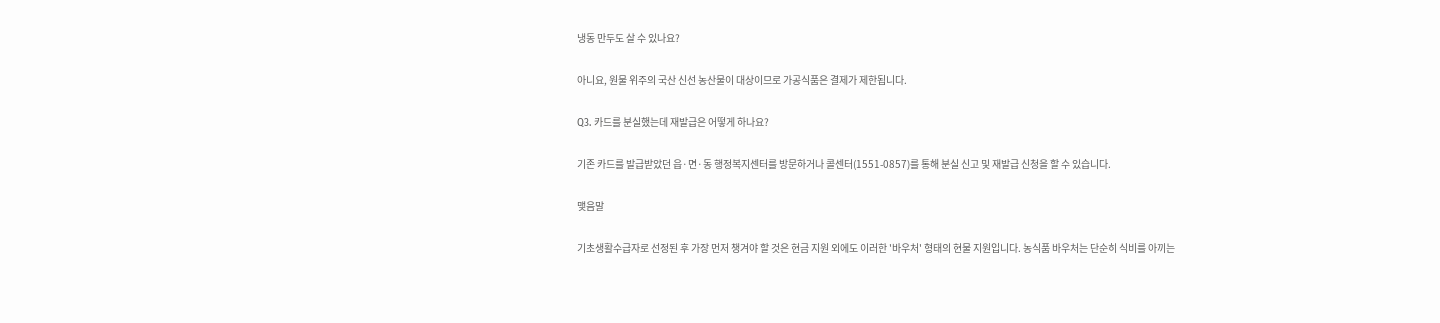냉동 만두도 살 수 있나요?

아니요, 원물 위주의 국산 신선 농산물이 대상이므로 가공식품은 결제가 제한됩니다.

Q3. 카드를 분실했는데 재발급은 어떻게 하나요?

기존 카드를 발급받았던 읍·면·동 행정복지센터를 방문하거나 콜센터(1551-0857)를 통해 분실 신고 및 재발급 신청을 할 수 있습니다.

맺음말

기초생활수급자로 선정된 후 가장 먼저 챙겨야 할 것은 현금 지원 외에도 이러한 '바우처' 형태의 현물 지원입니다. 농식품 바우처는 단순히 식비를 아끼는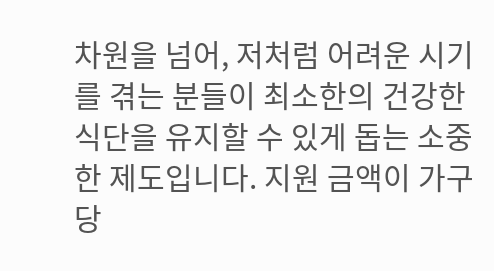차원을 넘어, 저처럼 어려운 시기를 겪는 분들이 최소한의 건강한 식단을 유지할 수 있게 돕는 소중한 제도입니다. 지원 금액이 가구당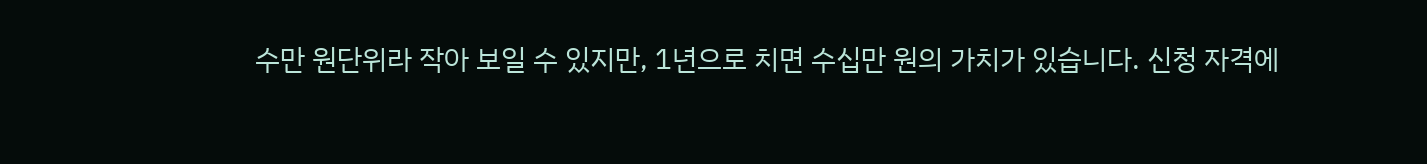수만 원단위라 작아 보일 수 있지만, 1년으로 치면 수십만 원의 가치가 있습니다. 신청 자격에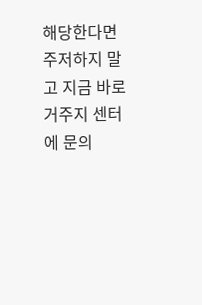해당한다면 주저하지 말고 지금 바로 거주지 센터에 문의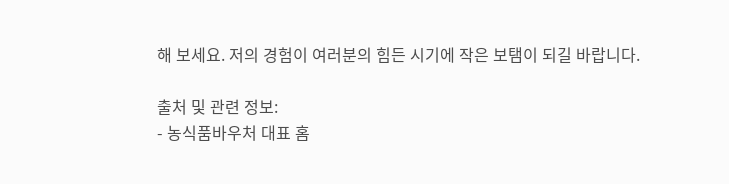해 보세요. 저의 경험이 여러분의 힘든 시기에 작은 보탬이 되길 바랍니다.

출처 및 관련 정보:
- 농식품바우처 대표 홈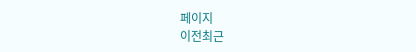페이지
이전최근